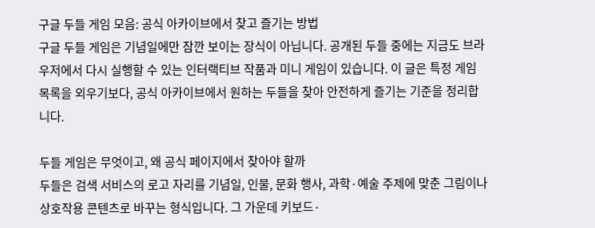구글 두들 게임 모음: 공식 아카이브에서 찾고 즐기는 방법
구글 두들 게임은 기념일에만 잠깐 보이는 장식이 아닙니다. 공개된 두들 중에는 지금도 브라우저에서 다시 실행할 수 있는 인터랙티브 작품과 미니 게임이 있습니다. 이 글은 특정 게임 목록을 외우기보다, 공식 아카이브에서 원하는 두들을 찾아 안전하게 즐기는 기준을 정리합니다.

두들 게임은 무엇이고, 왜 공식 페이지에서 찾아야 할까
두들은 검색 서비스의 로고 자리를 기념일, 인물, 문화 행사, 과학·예술 주제에 맞춘 그림이나 상호작용 콘텐츠로 바꾸는 형식입니다. 그 가운데 키보드·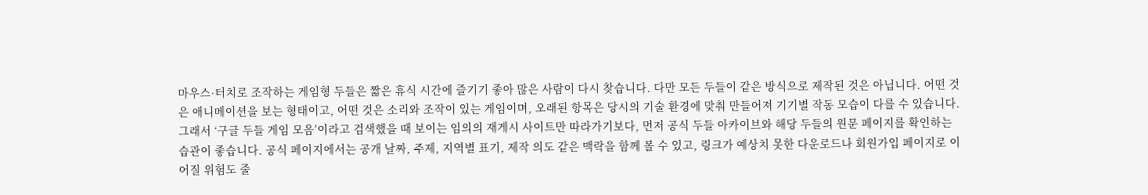마우스·터치로 조작하는 게임형 두들은 짧은 휴식 시간에 즐기기 좋아 많은 사람이 다시 찾습니다. 다만 모든 두들이 같은 방식으로 제작된 것은 아닙니다. 어떤 것은 애니메이션을 보는 형태이고, 어떤 것은 소리와 조작이 있는 게임이며, 오래된 항목은 당시의 기술 환경에 맞춰 만들어져 기기별 작동 모습이 다를 수 있습니다.
그래서 ‘구글 두들 게임 모음’이라고 검색했을 때 보이는 임의의 재게시 사이트만 따라가기보다, 먼저 공식 두들 아카이브와 해당 두들의 원문 페이지를 확인하는 습관이 좋습니다. 공식 페이지에서는 공개 날짜, 주제, 지역별 표기, 제작 의도 같은 맥락을 함께 볼 수 있고, 링크가 예상치 못한 다운로드나 회원가입 페이지로 이어질 위험도 줄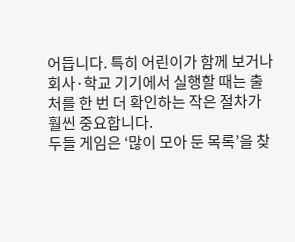어듭니다. 특히 어린이가 함께 보거나 회사·학교 기기에서 실행할 때는 출처를 한 번 더 확인하는 작은 절차가 훨씬 중요합니다.
두들 게임은 ‘많이 모아 둔 목록’을 찾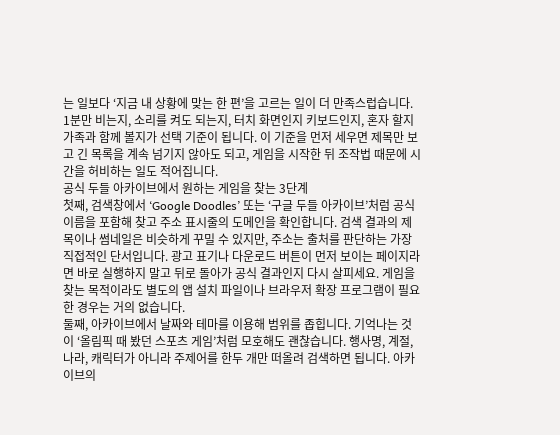는 일보다 ‘지금 내 상황에 맞는 한 편’을 고르는 일이 더 만족스럽습니다. 1분만 비는지, 소리를 켜도 되는지, 터치 화면인지 키보드인지, 혼자 할지 가족과 함께 볼지가 선택 기준이 됩니다. 이 기준을 먼저 세우면 제목만 보고 긴 목록을 계속 넘기지 않아도 되고, 게임을 시작한 뒤 조작법 때문에 시간을 허비하는 일도 적어집니다.
공식 두들 아카이브에서 원하는 게임을 찾는 3단계
첫째, 검색창에서 ‘Google Doodles’ 또는 ‘구글 두들 아카이브’처럼 공식 이름을 포함해 찾고 주소 표시줄의 도메인을 확인합니다. 검색 결과의 제목이나 썸네일은 비슷하게 꾸밀 수 있지만, 주소는 출처를 판단하는 가장 직접적인 단서입니다. 광고 표기나 다운로드 버튼이 먼저 보이는 페이지라면 바로 실행하지 말고 뒤로 돌아가 공식 결과인지 다시 살피세요. 게임을 찾는 목적이라도 별도의 앱 설치 파일이나 브라우저 확장 프로그램이 필요한 경우는 거의 없습니다.
둘째, 아카이브에서 날짜와 테마를 이용해 범위를 좁힙니다. 기억나는 것이 ‘올림픽 때 봤던 스포츠 게임’처럼 모호해도 괜찮습니다. 행사명, 계절, 나라, 캐릭터가 아니라 주제어를 한두 개만 떠올려 검색하면 됩니다. 아카이브의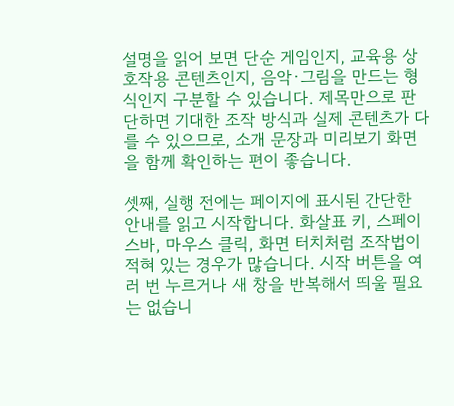설명을 읽어 보면 단순 게임인지, 교육용 상호작용 콘텐츠인지, 음악·그림을 만드는 형식인지 구분할 수 있습니다. 제목만으로 판단하면 기대한 조작 방식과 실제 콘텐츠가 다를 수 있으므로, 소개 문장과 미리보기 화면을 함께 확인하는 편이 좋습니다.

셋째, 실행 전에는 페이지에 표시된 간단한 안내를 읽고 시작합니다. 화살표 키, 스페이스바, 마우스 클릭, 화면 터치처럼 조작법이 적혀 있는 경우가 많습니다. 시작 버튼을 여러 번 누르거나 새 창을 반복해서 띄울 필요는 없습니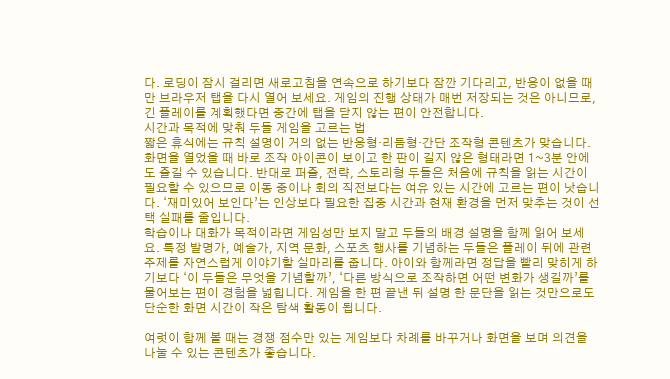다. 로딩이 잠시 걸리면 새로고침을 연속으로 하기보다 잠깐 기다리고, 반응이 없을 때만 브라우저 탭을 다시 열어 보세요. 게임의 진행 상태가 매번 저장되는 것은 아니므로, 긴 플레이를 계획했다면 중간에 탭을 닫지 않는 편이 안전합니다.
시간과 목적에 맞춰 두들 게임을 고르는 법
짧은 휴식에는 규칙 설명이 거의 없는 반응형·리듬형·간단 조작형 콘텐츠가 맞습니다. 화면을 열었을 때 바로 조작 아이콘이 보이고 한 판이 길지 않은 형태라면 1~3분 안에도 즐길 수 있습니다. 반대로 퍼즐, 전략, 스토리형 두들은 처음에 규칙을 읽는 시간이 필요할 수 있으므로 이동 중이나 회의 직전보다는 여유 있는 시간에 고르는 편이 낫습니다. ‘재미있어 보인다’는 인상보다 필요한 집중 시간과 현재 환경을 먼저 맞추는 것이 선택 실패를 줄입니다.
학습이나 대화가 목적이라면 게임성만 보지 말고 두들의 배경 설명을 함께 읽어 보세요. 특정 발명가, 예술가, 지역 문화, 스포츠 행사를 기념하는 두들은 플레이 뒤에 관련 주제를 자연스럽게 이야기할 실마리를 줍니다. 아이와 함께라면 정답을 빨리 맞히게 하기보다 ‘이 두들은 무엇을 기념할까’, ‘다른 방식으로 조작하면 어떤 변화가 생길까’를 물어보는 편이 경험을 넓힙니다. 게임을 한 편 끝낸 뒤 설명 한 문단을 읽는 것만으로도 단순한 화면 시간이 작은 탐색 활동이 됩니다.

여럿이 함께 볼 때는 경쟁 점수만 있는 게임보다 차례를 바꾸거나 화면을 보며 의견을 나눌 수 있는 콘텐츠가 좋습니다.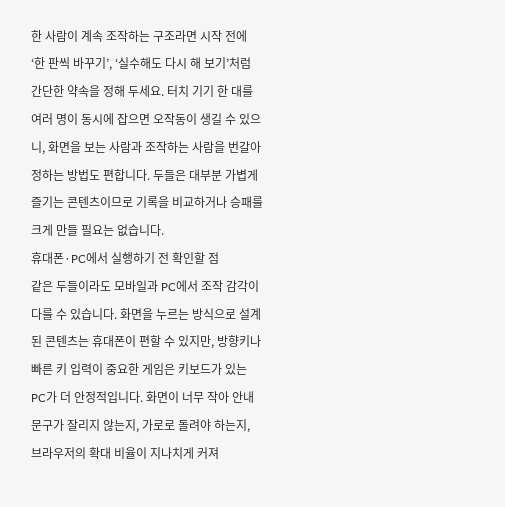한 사람이 계속 조작하는 구조라면 시작 전에 ‘한 판씩 바꾸기’, ‘실수해도 다시 해 보기’처럼 간단한 약속을 정해 두세요. 터치 기기 한 대를 여러 명이 동시에 잡으면 오작동이 생길 수 있으니, 화면을 보는 사람과 조작하는 사람을 번갈아 정하는 방법도 편합니다. 두들은 대부분 가볍게 즐기는 콘텐츠이므로 기록을 비교하거나 승패를 크게 만들 필요는 없습니다.
휴대폰·PC에서 실행하기 전 확인할 점
같은 두들이라도 모바일과 PC에서 조작 감각이 다를 수 있습니다. 화면을 누르는 방식으로 설계된 콘텐츠는 휴대폰이 편할 수 있지만, 방향키나 빠른 키 입력이 중요한 게임은 키보드가 있는 PC가 더 안정적입니다. 화면이 너무 작아 안내 문구가 잘리지 않는지, 가로로 돌려야 하는지, 브라우저의 확대 비율이 지나치게 커져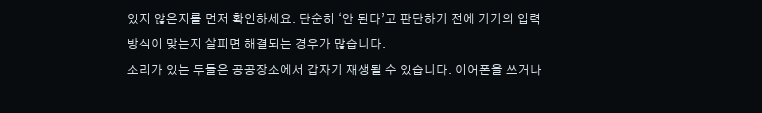있지 않은지를 먼저 확인하세요. 단순히 ‘안 된다’고 판단하기 전에 기기의 입력 방식이 맞는지 살피면 해결되는 경우가 많습니다.
소리가 있는 두들은 공공장소에서 갑자기 재생될 수 있습니다. 이어폰을 쓰거나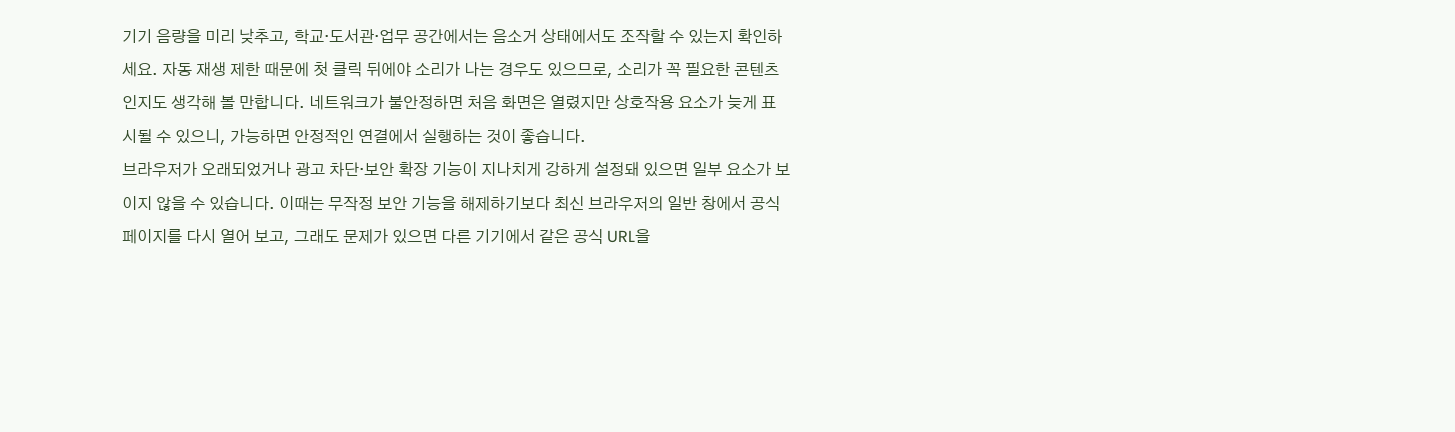기기 음량을 미리 낮추고, 학교·도서관·업무 공간에서는 음소거 상태에서도 조작할 수 있는지 확인하세요. 자동 재생 제한 때문에 첫 클릭 뒤에야 소리가 나는 경우도 있으므로, 소리가 꼭 필요한 콘텐츠인지도 생각해 볼 만합니다. 네트워크가 불안정하면 처음 화면은 열렸지만 상호작용 요소가 늦게 표시될 수 있으니, 가능하면 안정적인 연결에서 실행하는 것이 좋습니다.
브라우저가 오래되었거나 광고 차단·보안 확장 기능이 지나치게 강하게 설정돼 있으면 일부 요소가 보이지 않을 수 있습니다. 이때는 무작정 보안 기능을 해제하기보다 최신 브라우저의 일반 창에서 공식 페이지를 다시 열어 보고, 그래도 문제가 있으면 다른 기기에서 같은 공식 URL을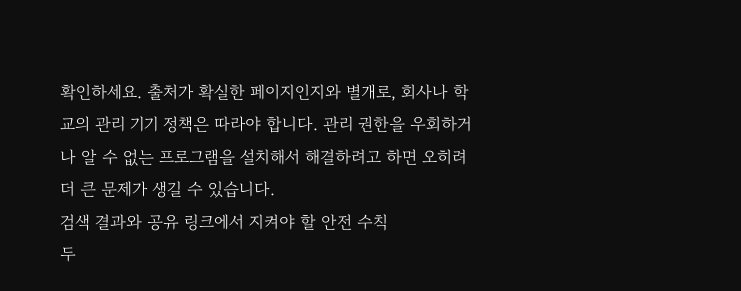확인하세요. 출처가 확실한 페이지인지와 별개로, 회사나 학교의 관리 기기 정책은 따라야 합니다. 관리 권한을 우회하거나 알 수 없는 프로그램을 설치해서 해결하려고 하면 오히려 더 큰 문제가 생길 수 있습니다.
검색 결과와 공유 링크에서 지켜야 할 안전 수칙
두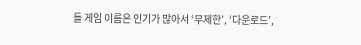들 게임 이름은 인기가 많아서 ‘무제한’, ‘다운로드’,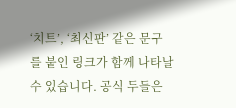‘치트’, ‘최신판’ 같은 문구를 붙인 링크가 함께 나타날 수 있습니다. 공식 두들은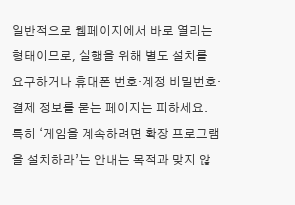일반적으로 웹페이지에서 바로 열리는 형태이므로, 실행을 위해 별도 설치를 요구하거나 휴대폰 번호·계정 비밀번호·결제 정보를 묻는 페이지는 피하세요. 특히 ‘게임을 계속하려면 확장 프로그램을 설치하라’는 안내는 목적과 맞지 않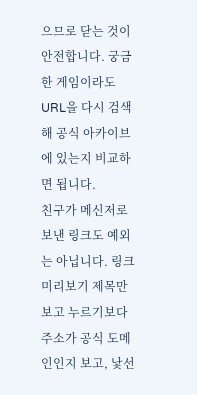으므로 닫는 것이 안전합니다. 궁금한 게임이라도 URL을 다시 검색해 공식 아카이브에 있는지 비교하면 됩니다.
친구가 메신저로 보낸 링크도 예외는 아닙니다. 링크 미리보기 제목만 보고 누르기보다 주소가 공식 도메인인지 보고, 낯선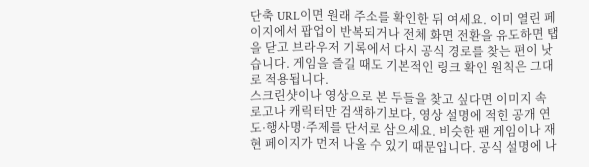단축 URL이면 원래 주소를 확인한 뒤 여세요. 이미 열린 페이지에서 팝업이 반복되거나 전체 화면 전환을 유도하면 탭을 닫고 브라우저 기록에서 다시 공식 경로를 찾는 편이 낫습니다. 게임을 즐길 때도 기본적인 링크 확인 원칙은 그대로 적용됩니다.
스크린샷이나 영상으로 본 두들을 찾고 싶다면 이미지 속 로고나 캐릭터만 검색하기보다, 영상 설명에 적힌 공개 연도·행사명·주제를 단서로 삼으세요. 비슷한 팬 게임이나 재현 페이지가 먼저 나올 수 있기 때문입니다. 공식 설명에 나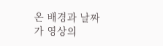온 배경과 날짜가 영상의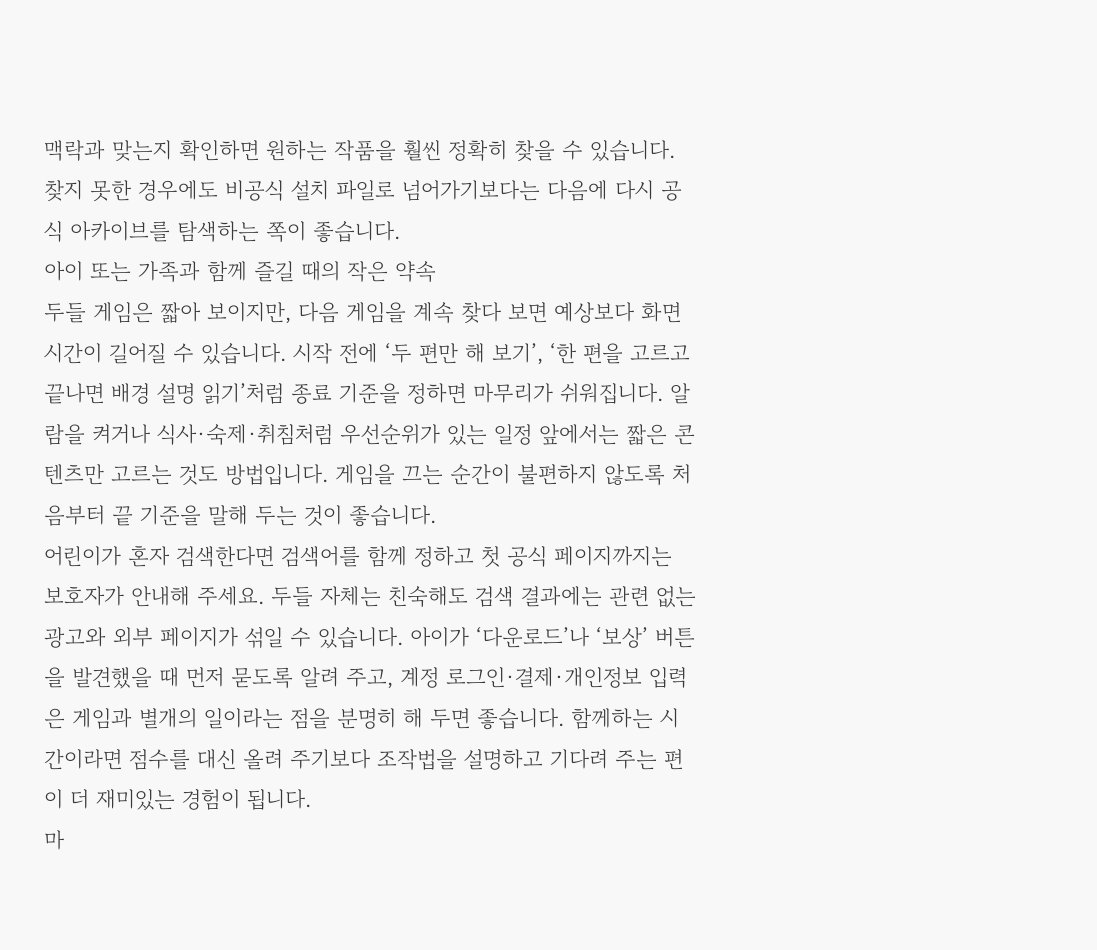맥락과 맞는지 확인하면 원하는 작품을 훨씬 정확히 찾을 수 있습니다. 찾지 못한 경우에도 비공식 설치 파일로 넘어가기보다는 다음에 다시 공식 아카이브를 탐색하는 쪽이 좋습니다.
아이 또는 가족과 함께 즐길 때의 작은 약속
두들 게임은 짧아 보이지만, 다음 게임을 계속 찾다 보면 예상보다 화면 시간이 길어질 수 있습니다. 시작 전에 ‘두 편만 해 보기’, ‘한 편을 고르고 끝나면 배경 설명 읽기’처럼 종료 기준을 정하면 마무리가 쉬워집니다. 알람을 켜거나 식사·숙제·취침처럼 우선순위가 있는 일정 앞에서는 짧은 콘텐츠만 고르는 것도 방법입니다. 게임을 끄는 순간이 불편하지 않도록 처음부터 끝 기준을 말해 두는 것이 좋습니다.
어린이가 혼자 검색한다면 검색어를 함께 정하고 첫 공식 페이지까지는 보호자가 안내해 주세요. 두들 자체는 친숙해도 검색 결과에는 관련 없는 광고와 외부 페이지가 섞일 수 있습니다. 아이가 ‘다운로드’나 ‘보상’ 버튼을 발견했을 때 먼저 묻도록 알려 주고, 계정 로그인·결제·개인정보 입력은 게임과 별개의 일이라는 점을 분명히 해 두면 좋습니다. 함께하는 시간이라면 점수를 대신 올려 주기보다 조작법을 설명하고 기다려 주는 편이 더 재미있는 경험이 됩니다.
마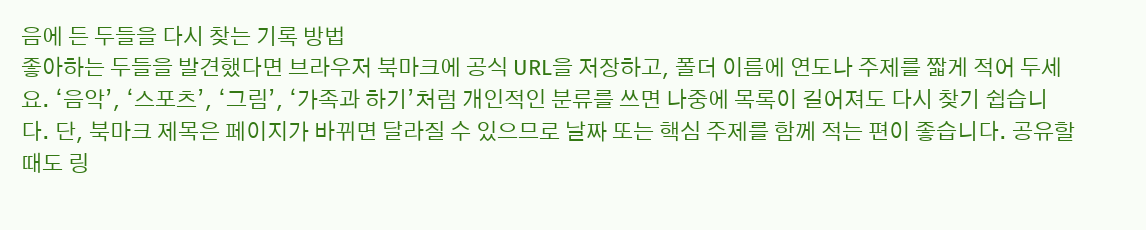음에 든 두들을 다시 찾는 기록 방법
좋아하는 두들을 발견했다면 브라우저 북마크에 공식 URL을 저장하고, 폴더 이름에 연도나 주제를 짧게 적어 두세요. ‘음악’, ‘스포츠’, ‘그림’, ‘가족과 하기’처럼 개인적인 분류를 쓰면 나중에 목록이 길어져도 다시 찾기 쉽습니다. 단, 북마크 제목은 페이지가 바뀌면 달라질 수 있으므로 날짜 또는 핵심 주제를 함께 적는 편이 좋습니다. 공유할 때도 링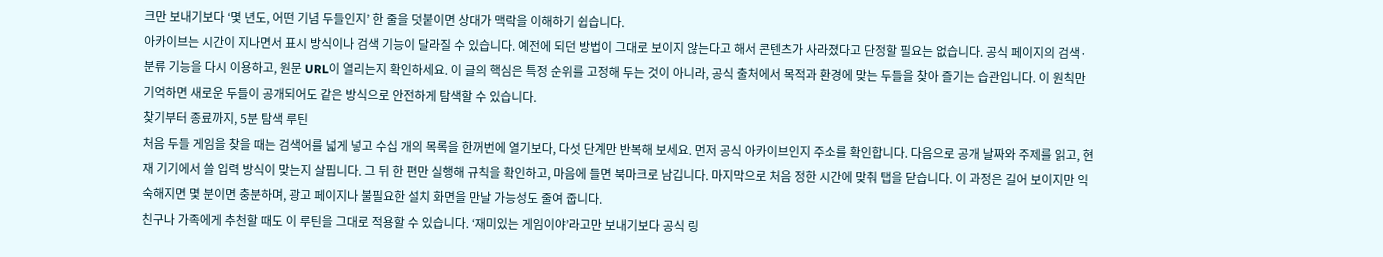크만 보내기보다 ‘몇 년도, 어떤 기념 두들인지’ 한 줄을 덧붙이면 상대가 맥락을 이해하기 쉽습니다.
아카이브는 시간이 지나면서 표시 방식이나 검색 기능이 달라질 수 있습니다. 예전에 되던 방법이 그대로 보이지 않는다고 해서 콘텐츠가 사라졌다고 단정할 필요는 없습니다. 공식 페이지의 검색·분류 기능을 다시 이용하고, 원문 URL이 열리는지 확인하세요. 이 글의 핵심은 특정 순위를 고정해 두는 것이 아니라, 공식 출처에서 목적과 환경에 맞는 두들을 찾아 즐기는 습관입니다. 이 원칙만 기억하면 새로운 두들이 공개되어도 같은 방식으로 안전하게 탐색할 수 있습니다.
찾기부터 종료까지, 5분 탐색 루틴
처음 두들 게임을 찾을 때는 검색어를 넓게 넣고 수십 개의 목록을 한꺼번에 열기보다, 다섯 단계만 반복해 보세요. 먼저 공식 아카이브인지 주소를 확인합니다. 다음으로 공개 날짜와 주제를 읽고, 현재 기기에서 쓸 입력 방식이 맞는지 살핍니다. 그 뒤 한 편만 실행해 규칙을 확인하고, 마음에 들면 북마크로 남깁니다. 마지막으로 처음 정한 시간에 맞춰 탭을 닫습니다. 이 과정은 길어 보이지만 익숙해지면 몇 분이면 충분하며, 광고 페이지나 불필요한 설치 화면을 만날 가능성도 줄여 줍니다.
친구나 가족에게 추천할 때도 이 루틴을 그대로 적용할 수 있습니다. ‘재미있는 게임이야’라고만 보내기보다 공식 링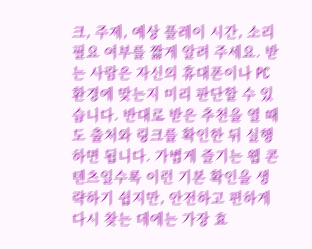크, 주제, 예상 플레이 시간, 소리 필요 여부를 짧게 알려 주세요. 받는 사람은 자신의 휴대폰이나 PC 환경에 맞는지 미리 판단할 수 있습니다. 반대로 받은 추천을 열 때도 출처와 링크를 확인한 뒤 실행하면 됩니다. 가볍게 즐기는 웹 콘텐츠일수록 이런 기본 확인을 생략하기 쉽지만, 안전하고 편하게 다시 찾는 데에는 가장 효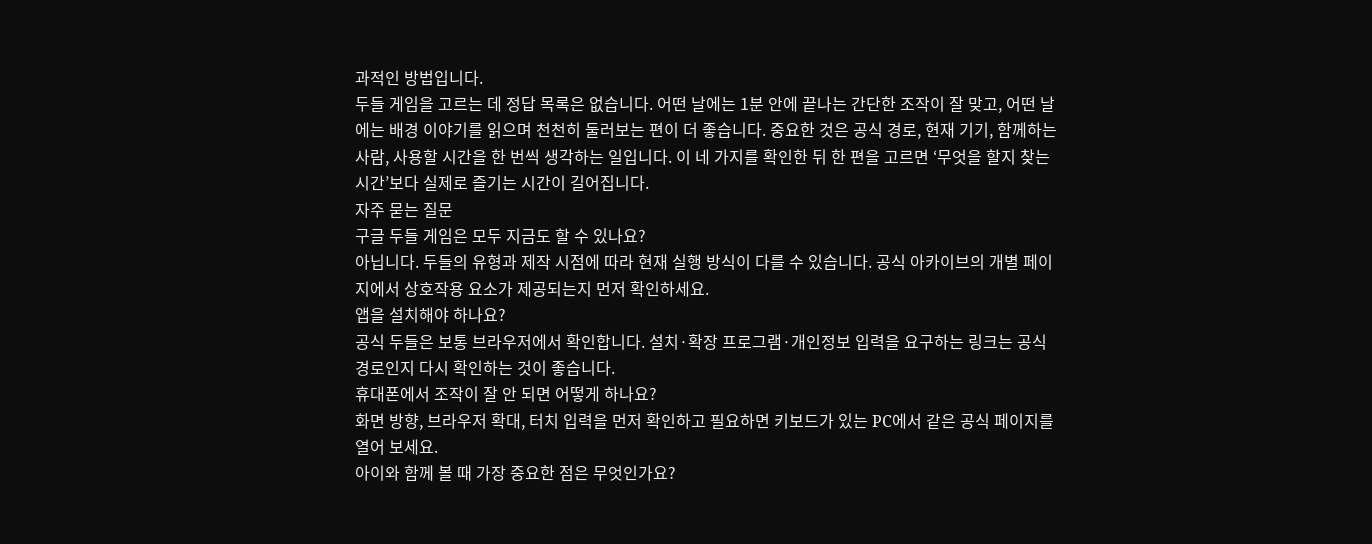과적인 방법입니다.
두들 게임을 고르는 데 정답 목록은 없습니다. 어떤 날에는 1분 안에 끝나는 간단한 조작이 잘 맞고, 어떤 날에는 배경 이야기를 읽으며 천천히 둘러보는 편이 더 좋습니다. 중요한 것은 공식 경로, 현재 기기, 함께하는 사람, 사용할 시간을 한 번씩 생각하는 일입니다. 이 네 가지를 확인한 뒤 한 편을 고르면 ‘무엇을 할지 찾는 시간’보다 실제로 즐기는 시간이 길어집니다.
자주 묻는 질문
구글 두들 게임은 모두 지금도 할 수 있나요?
아닙니다. 두들의 유형과 제작 시점에 따라 현재 실행 방식이 다를 수 있습니다. 공식 아카이브의 개별 페이지에서 상호작용 요소가 제공되는지 먼저 확인하세요.
앱을 설치해야 하나요?
공식 두들은 보통 브라우저에서 확인합니다. 설치·확장 프로그램·개인정보 입력을 요구하는 링크는 공식 경로인지 다시 확인하는 것이 좋습니다.
휴대폰에서 조작이 잘 안 되면 어떻게 하나요?
화면 방향, 브라우저 확대, 터치 입력을 먼저 확인하고 필요하면 키보드가 있는 PC에서 같은 공식 페이지를 열어 보세요.
아이와 함께 볼 때 가장 중요한 점은 무엇인가요?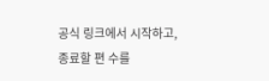공식 링크에서 시작하고, 종료할 편 수를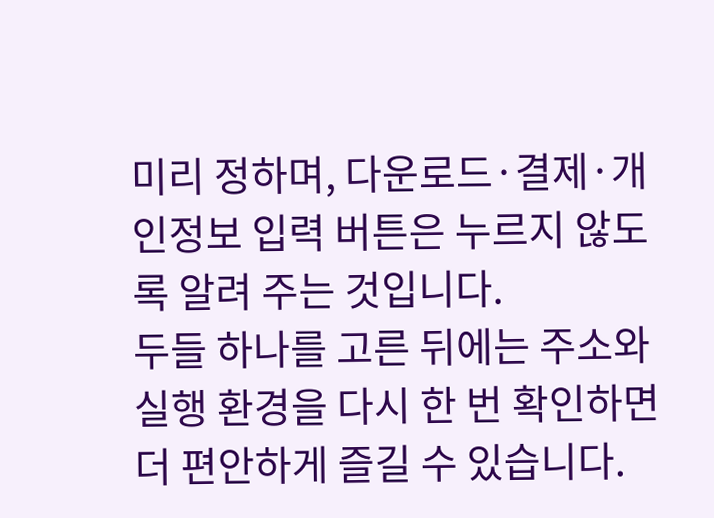미리 정하며, 다운로드·결제·개인정보 입력 버튼은 누르지 않도록 알려 주는 것입니다.
두들 하나를 고른 뒤에는 주소와 실행 환경을 다시 한 번 확인하면 더 편안하게 즐길 수 있습니다.